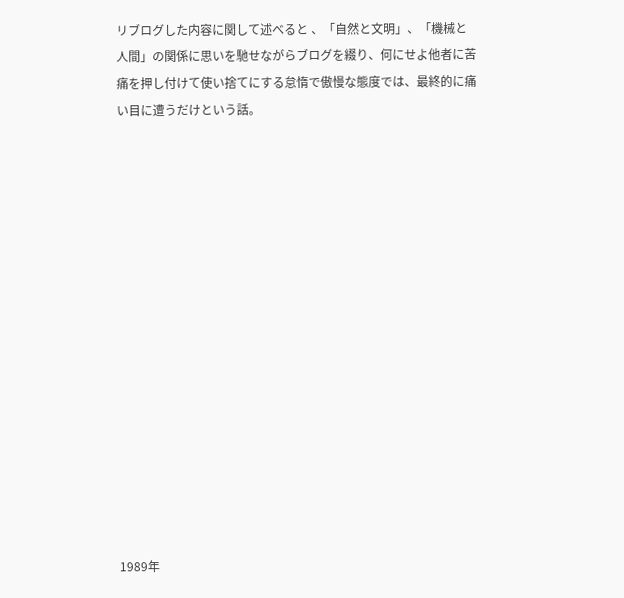リブログした内容に関して述べると 、「自然と文明」、「機械と人間」の関係に思いを馳せながらブログを綴り、何にせよ他者に苦痛を押し付けて使い捨てにする怠惰で傲慢な態度では、最終的に痛い目に遭うだけという話。
















1989年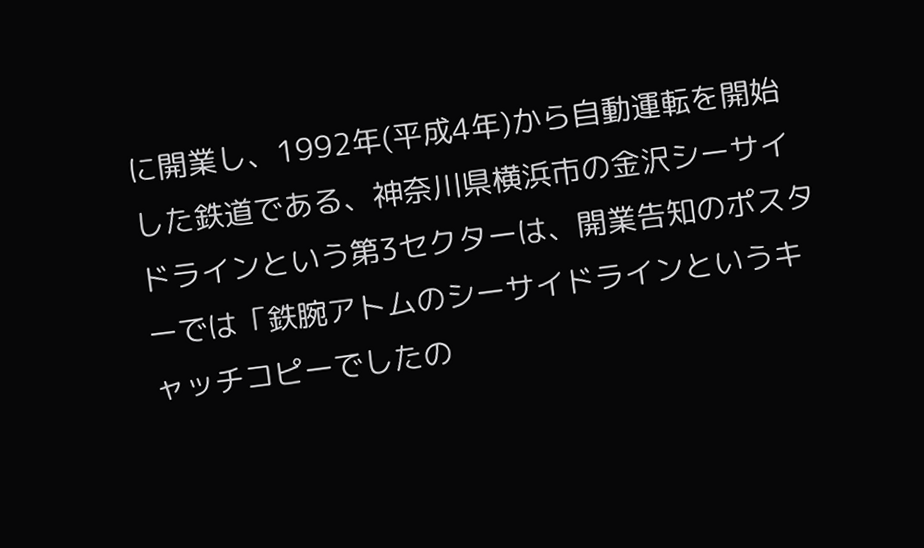に開業し、1992年(平成4年)から自動運転を開始した鉄道である、神奈川県横浜市の金沢シーサイドラインという第3セクターは、開業告知のポスターでは「鉄腕アトムのシーサイドラインというキャッチコピーでしたの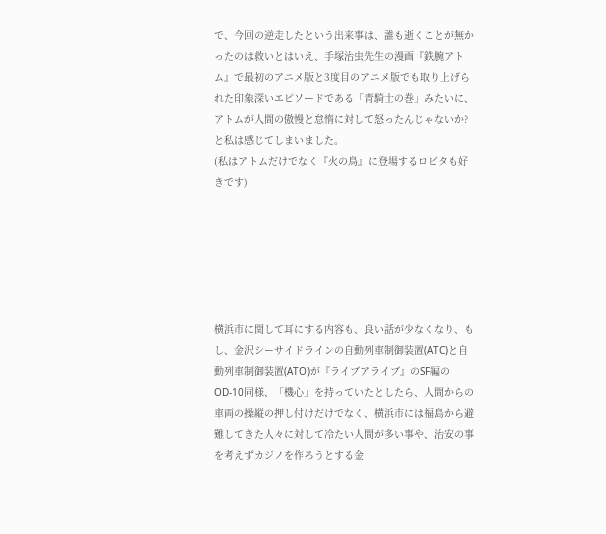で、今回の逆走したという出来事は、誰も逝くことが無かったのは救いとはいえ、手塚治虫先生の漫画『鉄腕アトム』で最初のアニメ版と3度目のアニメ版でも取り上げられた印象深いエピソードである「青騎士の巻」みたいに、アトムが人間の傲慢と怠惰に対して怒ったんじゃないか?と私は感じてしまいました。
(私はアトムだけでなく『火の鳥』に登場するロビタも好きです)






横浜市に関して耳にする内容も、良い話が少なくなり、もし、金沢シーサイドラインの自動列車制御装置(ATC)と自動列車制御装置(ATO)が『ライブアライブ』のSF編のOD-10同様、「機心」を持っていたとしたら、人間からの車両の操縦の押し付けだけでなく、横浜市には福島から避難してきた人々に対して冷たい人間が多い事や、治安の事を考えずカジノを作ろうとする金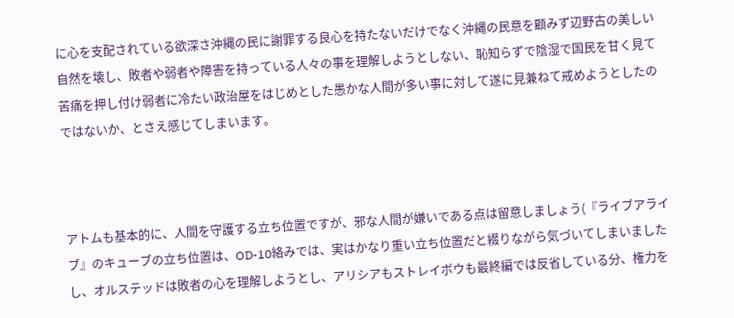に心を支配されている欲深さ沖縄の民に謝罪する良心を持たないだけでなく沖縄の民意を顧みず辺野古の美しい自然を壊し、敗者や弱者や障害を持っている人々の事を理解しようとしない、恥知らずで陰湿で国民を甘く見て苦痛を押し付け弱者に冷たい政治屋をはじめとした愚かな人間が多い事に対して遂に見兼ねて戒めようとしたのではないか、とさえ感じてしまいます。



アトムも基本的に、人間を守護する立ち位置ですが、邪な人間が嫌いである点は留意しましょう(『ライブアライブ』のキューブの立ち位置は、OD-10絡みでは、実はかなり重い立ち位置だと綴りながら気づいてしまいましたし、オルステッドは敗者の心を理解しようとし、アリシアもストレイボウも最終編では反省している分、権力を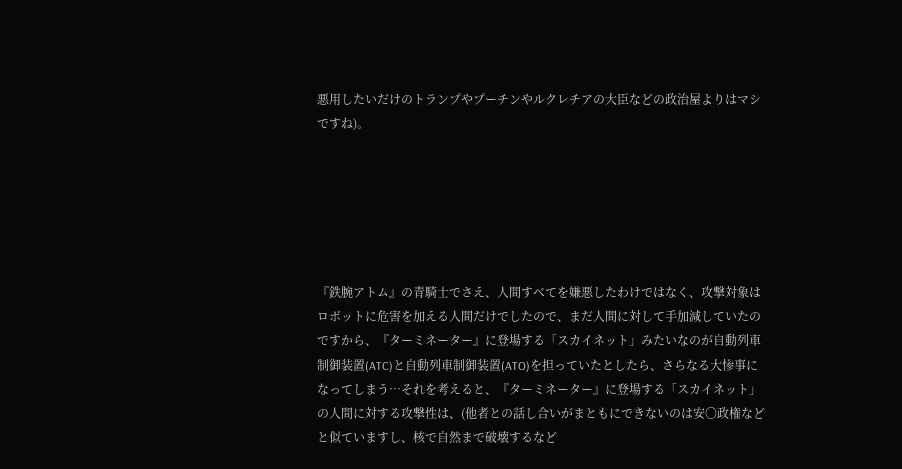悪用したいだけのトランプやプーチンやルクレチアの大臣などの政治屋よりはマシですね)。






『鉄腕アトム』の青騎士でさえ、人間すべてを嫌悪したわけではなく、攻撃対象はロボットに危害を加える人間だけでしたので、まだ人間に対して手加減していたのですから、『ターミネーター』に登場する「スカイネット」みたいなのが自動列車制御装置(ATC)と自動列車制御装置(ATO)を担っていたとしたら、さらなる大惨事になってしまう…それを考えると、『ターミネーター』に登場する「スカイネット」の人間に対する攻撃性は、(他者との話し合いがまともにできないのは安〇政権などと似ていますし、核で自然まで破壊するなど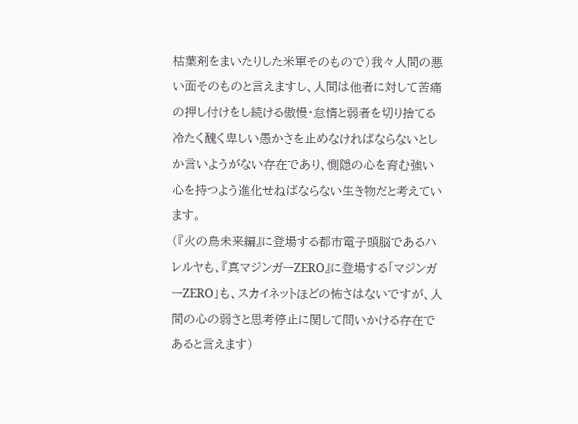枯葉剤をまいたりした米軍そのもので)我々人間の悪い面そのものと言えますし、人間は他者に対して苦痛の押し付けをし続ける傲慢・怠惰と弱者を切り捨てる冷たく醜く卑しい愚かさを止めなければならないとしか言いようがない存在であり、惻隠の心を育む強い心を持つよう進化せねばならない生き物だと考えています。
(『火の鳥未来編』に登場する都市電子頭脳であるハレルヤも、『真マジンガーZERO』に登場する「マジンガーZERO」も、スカイネットほどの怖さはないですが、人間の心の弱さと思考停止に関して問いかける存在であると言えます)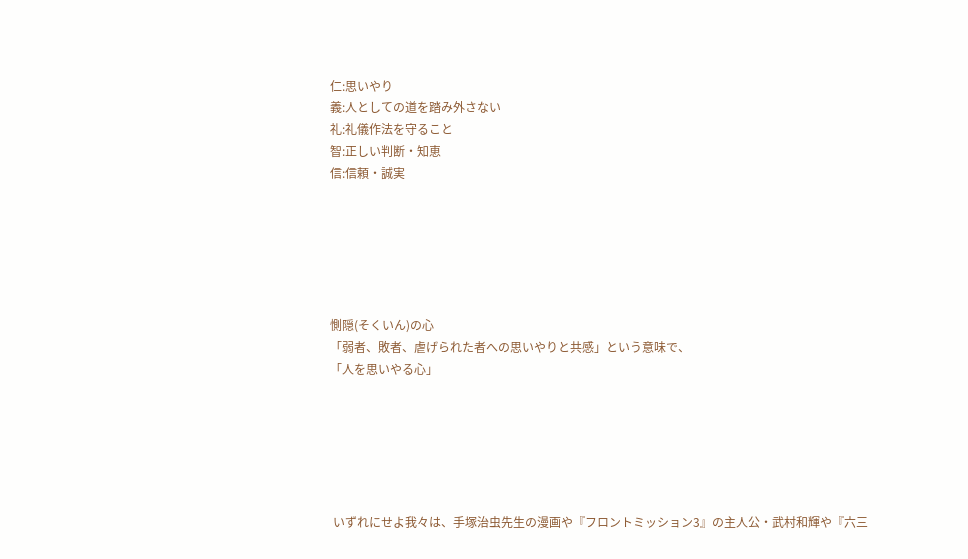仁:思いやり
義:人としての道を踏み外さない
礼:礼儀作法を守ること
智:正しい判断・知恵
信:信頼・誠実






惻隠(そくいん)の心
「弱者、敗者、虐げられた者への思いやりと共感」という意味で、
「人を思いやる心」






 いずれにせよ我々は、手塚治虫先生の漫画や『フロントミッション3』の主人公・武村和輝や『六三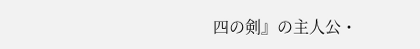四の剣』の主人公・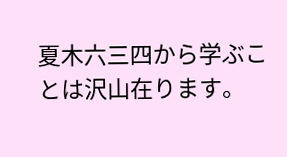夏木六三四から学ぶことは沢山在ります。